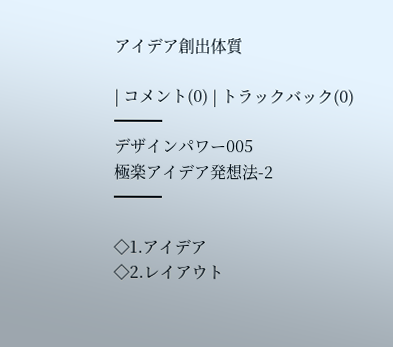アイデア創出体質

| コメント(0) | トラックバック(0)
━━━
デザインパワー005
極楽アイデア発想法-2
━━━

◇1.アイデア
◇2.レイアウト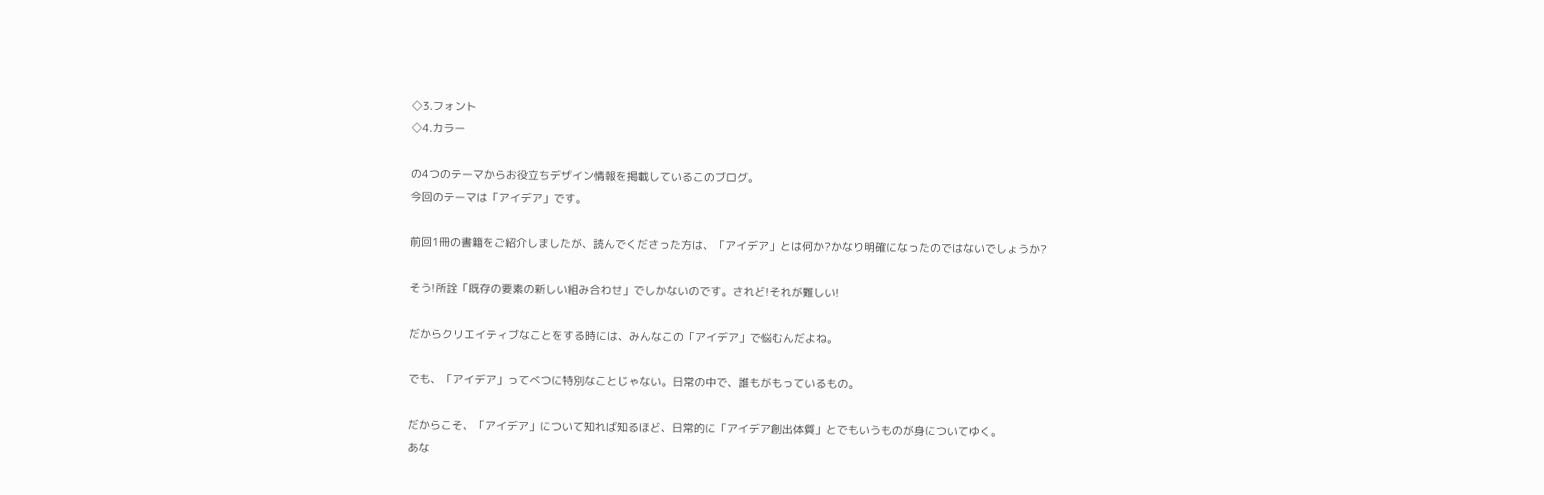◇3.フォント
◇4.カラー

の4つのテーマからお役立ちデザイン情報を掲載しているこのブログ。
今回のテーマは「アイデア」です。

前回1冊の書籍をご紹介しましたが、読んでくださった方は、「アイデア」とは何か?かなり明確になったのではないでしょうか?

そう!所詮「既存の要素の新しい組み合わせ」でしかないのです。されど!それが難しい!

だからクリエイティブなことをする時には、みんなこの「アイデア」で悩むんだよね。

でも、「アイデア」ってべつに特別なことじゃない。日常の中で、誰もがもっているもの。

だからこそ、「アイデア」について知れば知るほど、日常的に「アイデア創出体質」とでもいうものが身についてゆく。
あな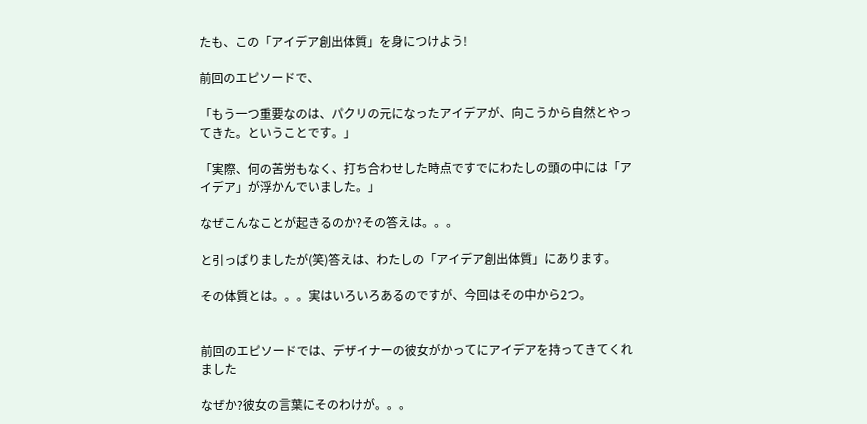たも、この「アイデア創出体質」を身につけよう!

前回のエピソードで、

「もう一つ重要なのは、パクリの元になったアイデアが、向こうから自然とやってきた。ということです。」

「実際、何の苦労もなく、打ち合わせした時点ですでにわたしの頭の中には「アイデア」が浮かんでいました。」

なぜこんなことが起きるのか?その答えは。。。

と引っぱりましたが(笑)答えは、わたしの「アイデア創出体質」にあります。

その体質とは。。。実はいろいろあるのですが、今回はその中から2つ。


前回のエピソードでは、デザイナーの彼女がかってにアイデアを持ってきてくれました

なぜか?彼女の言葉にそのわけが。。。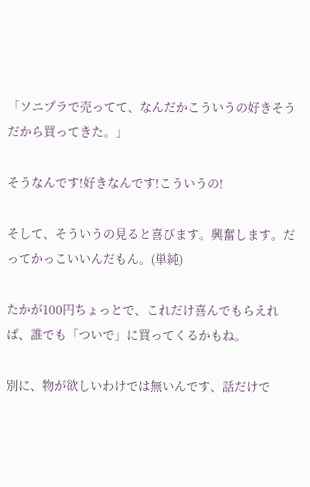「ソニプラで売ってて、なんだかこういうの好きそうだから買ってきた。」

そうなんです!好きなんです!こういうの!

そして、そういうの見ると喜びます。興奮します。だってかっこいいんだもん。(単純)

たかが100円ちょっとで、これだけ喜んでもらえれば、誰でも「ついで」に買ってくるかもね。

別に、物が欲しいわけでは無いんです、話だけで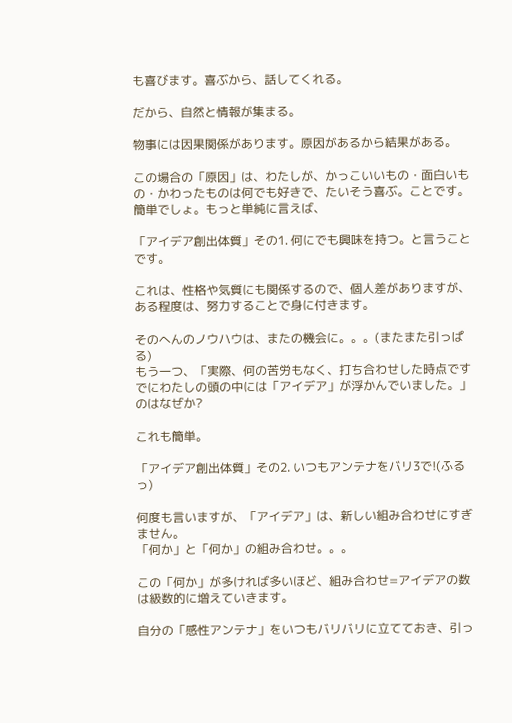も喜びます。喜ぶから、話してくれる。

だから、自然と情報が集まる。

物事には因果関係があります。原因があるから結果がある。

この場合の「原因」は、わたしが、かっこいいもの・面白いもの・かわったものは何でも好きで、たいそう喜ぶ。ことです。 簡単でしょ。もっと単純に言えば、

「アイデア創出体質」その1. 何にでも興味を持つ。と言うことです。

これは、性格や気質にも関係するので、個人差がありますが、ある程度は、努力することで身に付きます。

そのへんのノウハウは、またの機会に。。。(またまた引っぱる)
もう一つ、「実際、何の苦労もなく、打ち合わせした時点ですでにわたしの頭の中には「アイデア」が浮かんでいました。」のはなぜか?

これも簡単。

「アイデア創出体質」その2. いつもアンテナをバリ3で!(ふるっ)

何度も言いますが、「アイデア」は、新しい組み合わせにすぎません。
「何か」と「何か」の組み合わせ。。。

この「何か」が多ければ多いほど、組み合わせ=アイデアの数は級数的に増えていきます。

自分の「感性アンテナ」をいつもバリバリに立てておき、引っ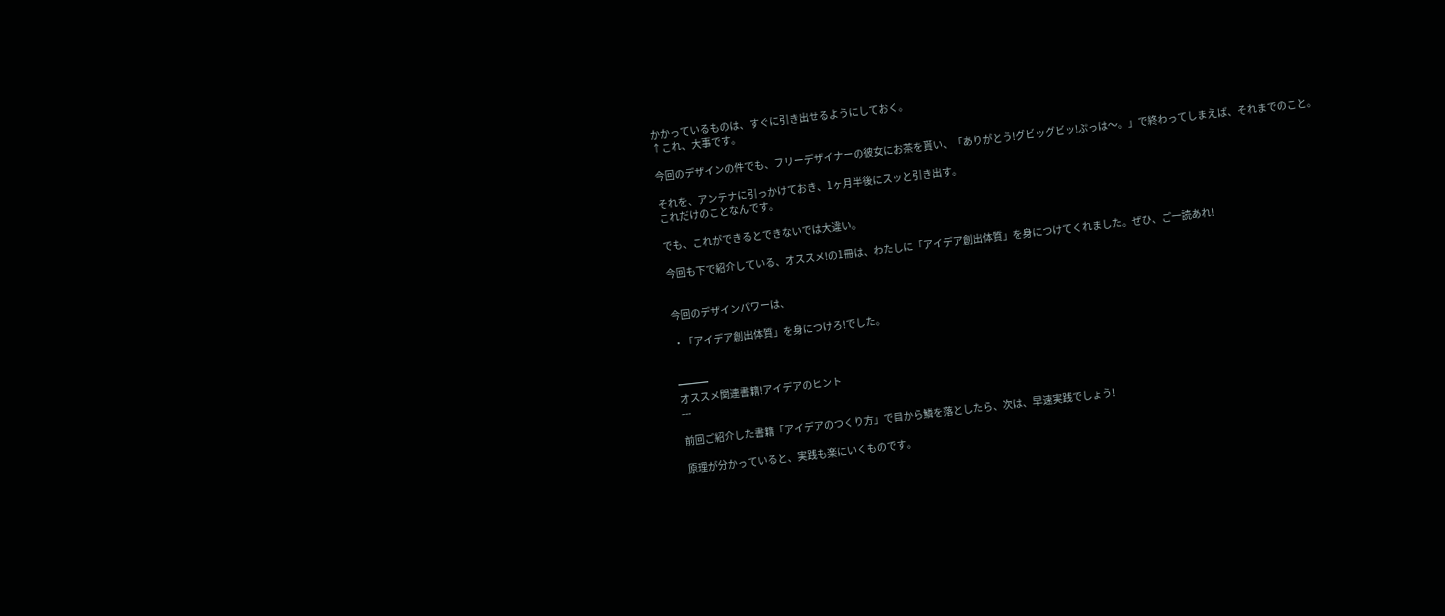かかっているものは、すぐに引き出せるようにしておく。
↑これ、大事です。

今回のデザインの件でも、フリーデザイナーの彼女にお茶を貰い、「ありがとう!グビッグビッ!ぷっは〜。」で終わってしまえば、それまでのこと。

それを、アンテナに引っかけておき、1ヶ月半後にスッと引き出す。
これだけのことなんです。

でも、これができるとできないでは大違い。

今回も下で紹介している、オススメ!の1冊は、わたしに「アイデア創出体質」を身につけてくれました。ぜひ、ご一読あれ!


今回のデザインパワーは、

・「アイデア創出体質」を身につけろ!でした。


━━━
オススメ関連書籍!アイデアのヒント
---

前回ご紹介した書籍「アイデアのつくり方」で目から鱗を落としたら、次は、早速実践でしょう!

原理が分かっていると、実践も楽にいくものです。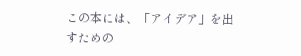この本には、「アイデア」を出すための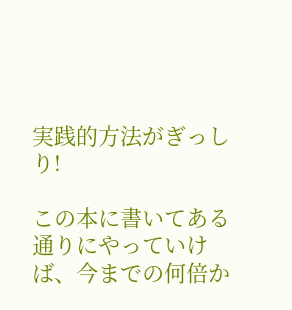実践的方法がぎっしり!

この本に書いてある通りにやっていけば、今までの何倍か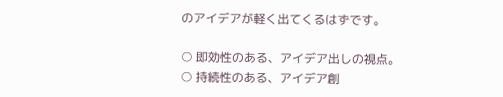のアイデアが軽く出てくるはずです。

○ 即効性のある、アイデア出しの視点。
○ 持続性のある、アイデア創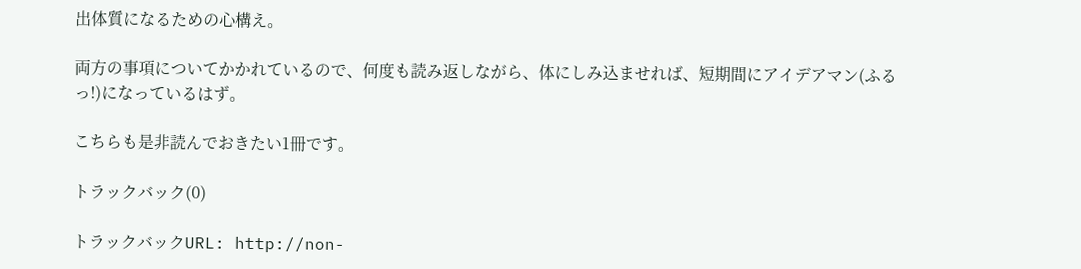出体質になるための心構え。

両方の事項についてかかれているので、何度も読み返しながら、体にしみ込ませれば、短期間にアイデアマン(ふるっ!)になっているはず。

こちらも是非読んでおきたい1冊です。

トラックバック(0)

トラックバックURL: http://non-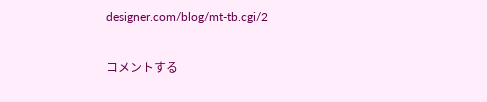designer.com/blog/mt-tb.cgi/2

コメントする